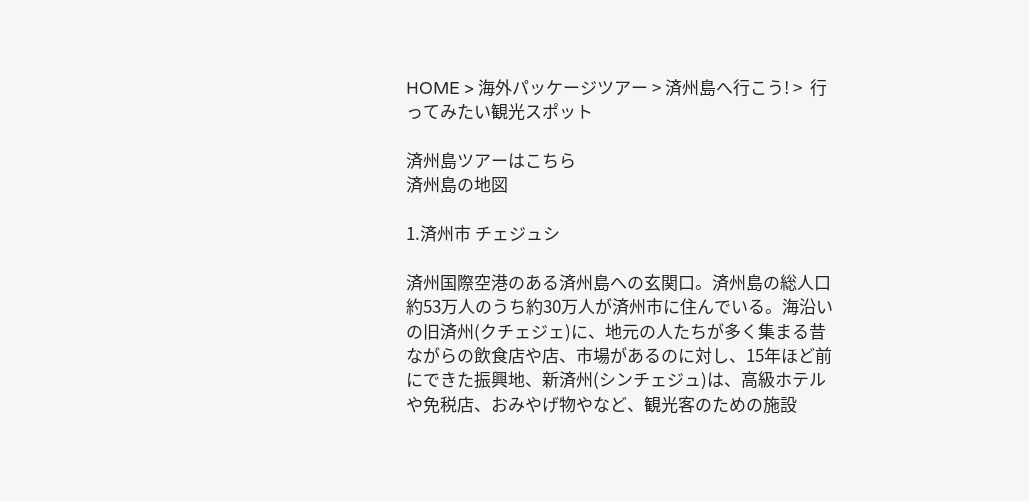HOME > 海外パッケージツアー > 済州島へ行こう! >  行ってみたい観光スポット

済州島ツアーはこちら
済州島の地図

1.済州市 チェジュシ

済州国際空港のある済州島への玄関口。済州島の総人口約53万人のうち約30万人が済州市に住んでいる。海沿いの旧済州(クチェジェ)に、地元の人たちが多く集まる昔ながらの飲食店や店、市場があるのに対し、15年ほど前にできた振興地、新済州(シンチェジュ)は、高級ホテルや免税店、おみやげ物やなど、観光客のための施設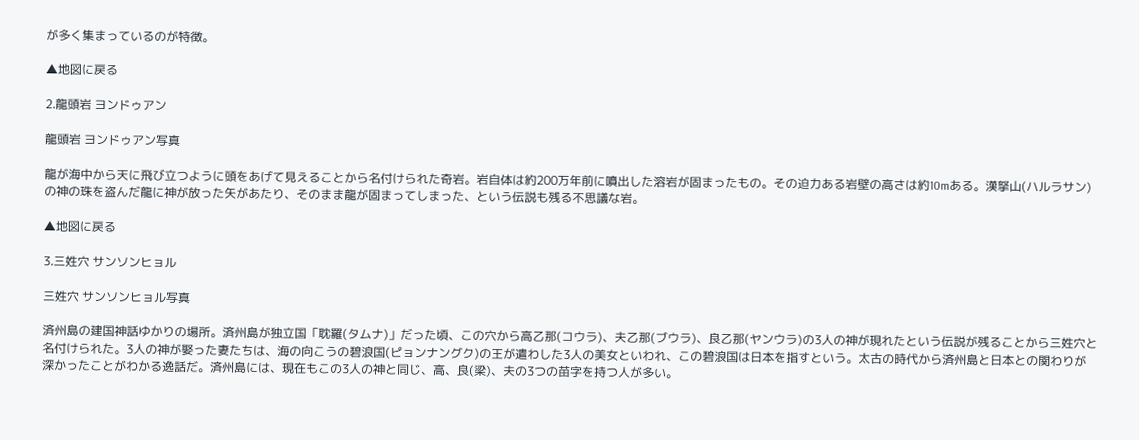が多く集まっているのが特徴。

▲地図に戻る

2.龍頭岩 ヨンドゥアン

龍頭岩 ヨンドゥアン写真

龍が海中から天に飛び立つように頭をあげて見えることから名付けられた奇岩。岩自体は約200万年前に噴出した溶岩が固まったもの。その迫力ある岩壁の高さは約10mある。漢拏山(ハルラサン)の神の珠を盗んだ龍に神が放った矢があたり、そのまま龍が固まってしまった、という伝説も残る不思議な岩。

▲地図に戻る

3.三姓穴 サンソンヒョル

三姓穴 サンソンヒョル写真

済州島の建国神話ゆかりの場所。済州島が独立国「耽羅(タムナ)」だった頃、この穴から高乙那(コウラ)、夫乙那(ブウラ)、良乙那(ヤンウラ)の3人の神が現れたという伝説が残ることから三姓穴と名付けられた。3人の神が娶った妻たちは、海の向こうの碧浪国(ピョンナングク)の王が遣わした3人の美女といわれ、この碧浪国は日本を指すという。太古の時代から済州島と日本との関わりが深かったことがわかる逸話だ。済州島には、現在もこの3人の神と同じ、高、良(梁)、夫の3つの苗字を持つ人が多い。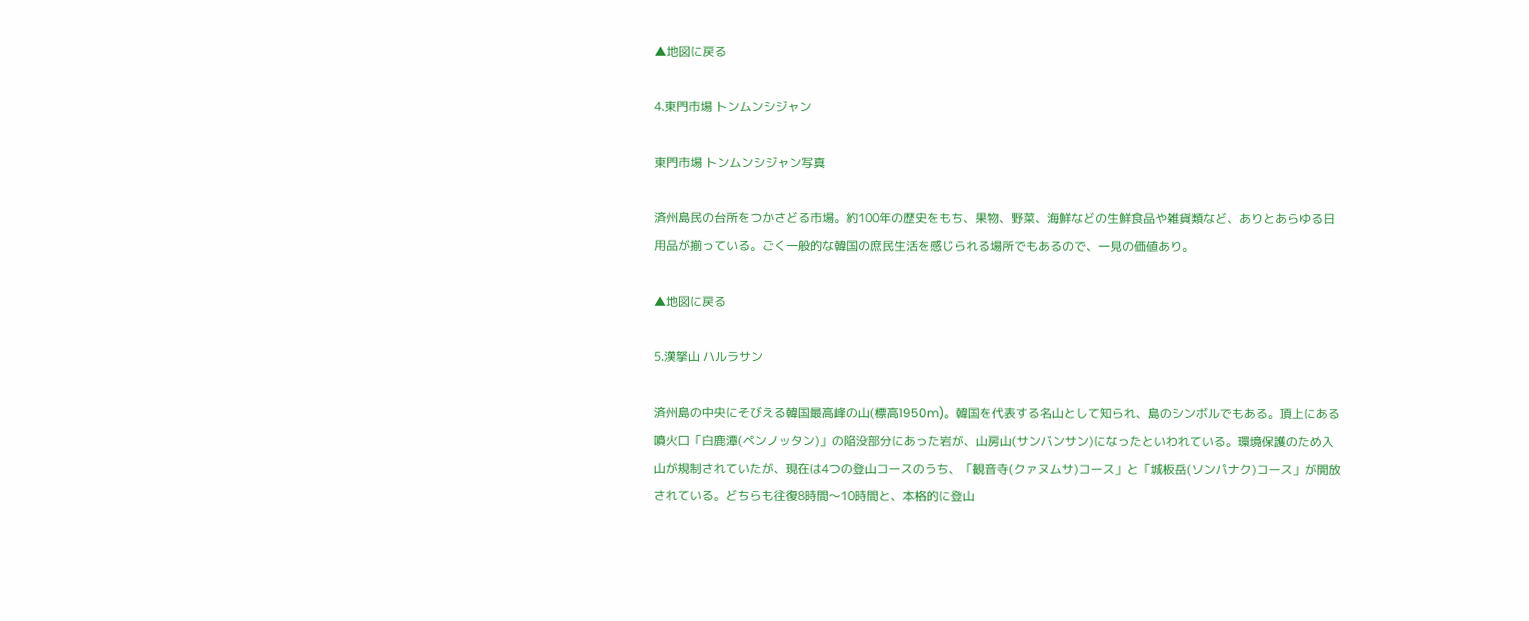▲地図に戻る

4.東門市場 トンムンシジャン

東門市場 トンムンシジャン写真

済州島民の台所をつかさどる市場。約100年の歴史をもち、果物、野菜、海鮮などの生鮮食品や雑貨類など、ありとあらゆる日用品が揃っている。ごく一般的な韓国の庶民生活を感じられる場所でもあるので、一見の価値あり。

▲地図に戻る

5.漢拏山 ハルラサン

済州島の中央にそびえる韓国最高峰の山(標高1950m)。韓国を代表する名山として知られ、島のシンボルでもある。頂上にある噴火口「白鹿潭(ペンノッタン)」の陥没部分にあった岩が、山房山(サンバンサン)になったといわれている。環境保護のため入山が規制されていたが、現在は4つの登山コースのうち、「観音寺(クァヌムサ)コース」と「城板岳(ソンパナク)コース」が開放されている。どちらも往復8時間〜10時間と、本格的に登山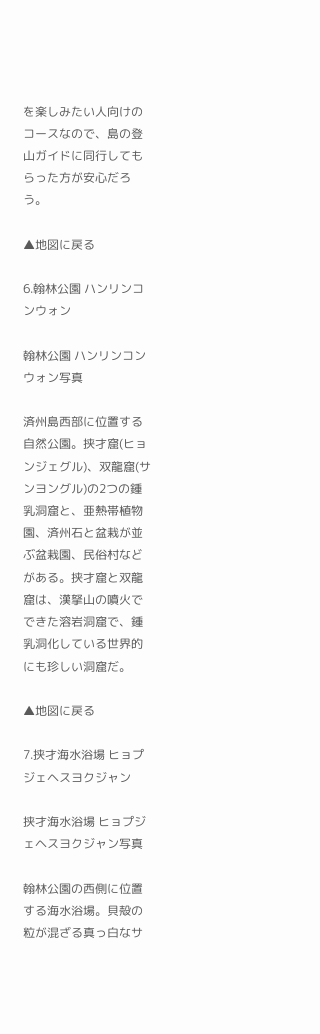を楽しみたい人向けのコースなので、島の登山ガイドに同行してもらった方が安心だろう。

▲地図に戻る

6.翰林公園 ハンリンコンウォン

翰林公園 ハンリンコンウォン写真

済州島西部に位置する自然公園。挟才窟(ヒョンジェグル)、双龍窟(サンヨングル)の2つの鍾乳洞窟と、亜熱帯植物園、済州石と盆栽が並ぶ盆栽園、民俗村などがある。挟才窟と双龍窟は、漢拏山の噴火でできた溶岩洞窟で、鍾乳洞化している世界的にも珍しい洞窟だ。

▲地図に戻る

7.挟才海水浴場 ヒョプジェヘスヨクジャン

挟才海水浴場 ヒョプジェヘスヨクジャン写真

翰林公園の西側に位置する海水浴場。貝殻の粒が混ざる真っ白なサ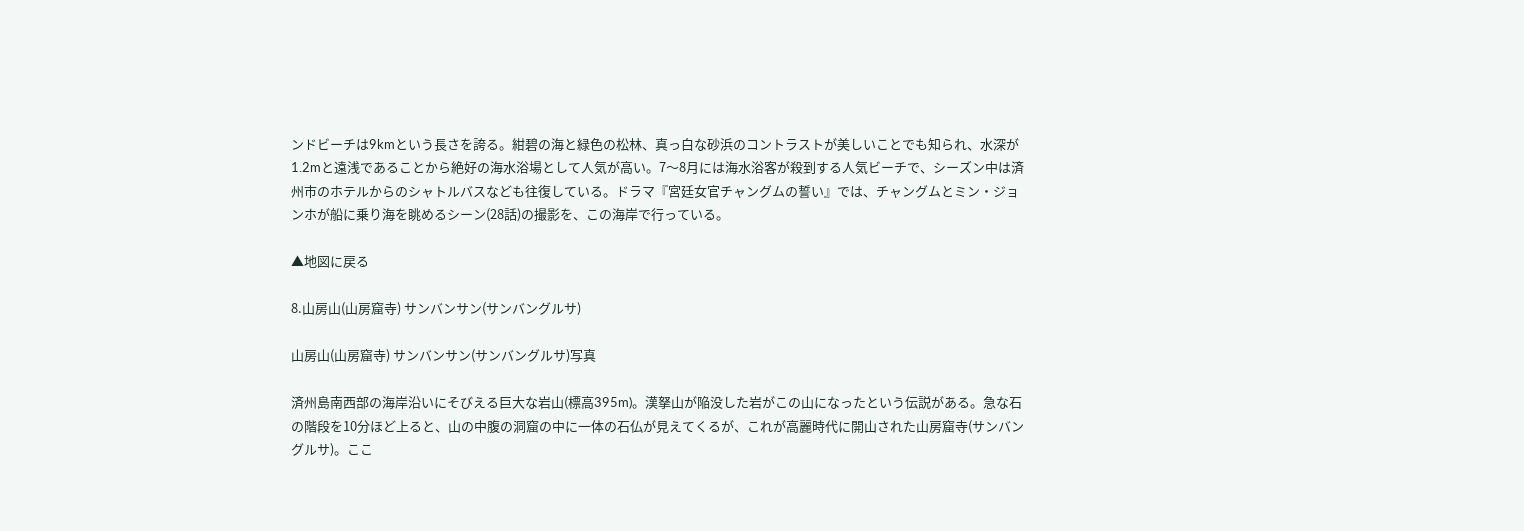ンドビーチは9kmという長さを誇る。紺碧の海と緑色の松林、真っ白な砂浜のコントラストが美しいことでも知られ、水深が1.2mと遠浅であることから絶好の海水浴場として人気が高い。7〜8月には海水浴客が殺到する人気ビーチで、シーズン中は済州市のホテルからのシャトルバスなども往復している。ドラマ『宮廷女官チャングムの誓い』では、チャングムとミン・ジョンホが船に乗り海を眺めるシーン(28話)の撮影を、この海岸で行っている。

▲地図に戻る

8.山房山(山房窟寺) サンバンサン(サンバングルサ)

山房山(山房窟寺) サンバンサン(サンバングルサ)写真

済州島南西部の海岸沿いにそびえる巨大な岩山(標高395m)。漢拏山が陥没した岩がこの山になったという伝説がある。急な石の階段を10分ほど上ると、山の中腹の洞窟の中に一体の石仏が見えてくるが、これが高麗時代に開山された山房窟寺(サンバングルサ)。ここ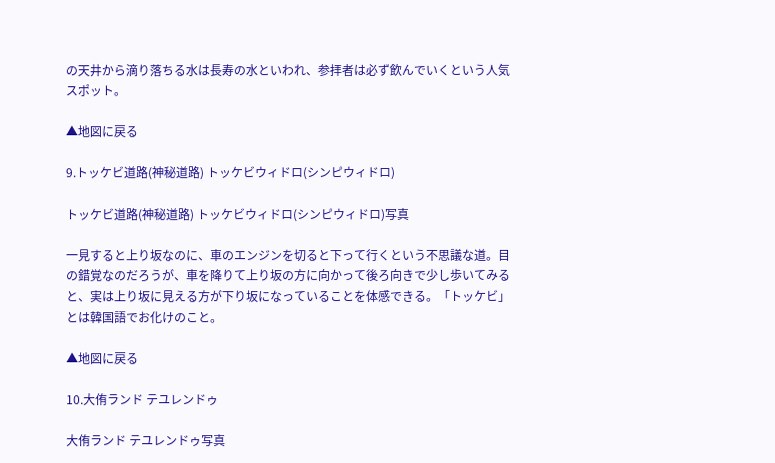の天井から滴り落ちる水は長寿の水といわれ、参拝者は必ず飲んでいくという人気スポット。

▲地図に戻る

9.トッケビ道路(神秘道路) トッケビウィドロ(シンピウィドロ)

トッケビ道路(神秘道路) トッケビウィドロ(シンピウィドロ)写真

一見すると上り坂なのに、車のエンジンを切ると下って行くという不思議な道。目の錯覚なのだろうが、車を降りて上り坂の方に向かって後ろ向きで少し歩いてみると、実は上り坂に見える方が下り坂になっていることを体感できる。「トッケビ」とは韓国語でお化けのこと。

▲地図に戻る

10.大侑ランド テユレンドゥ

大侑ランド テユレンドゥ写真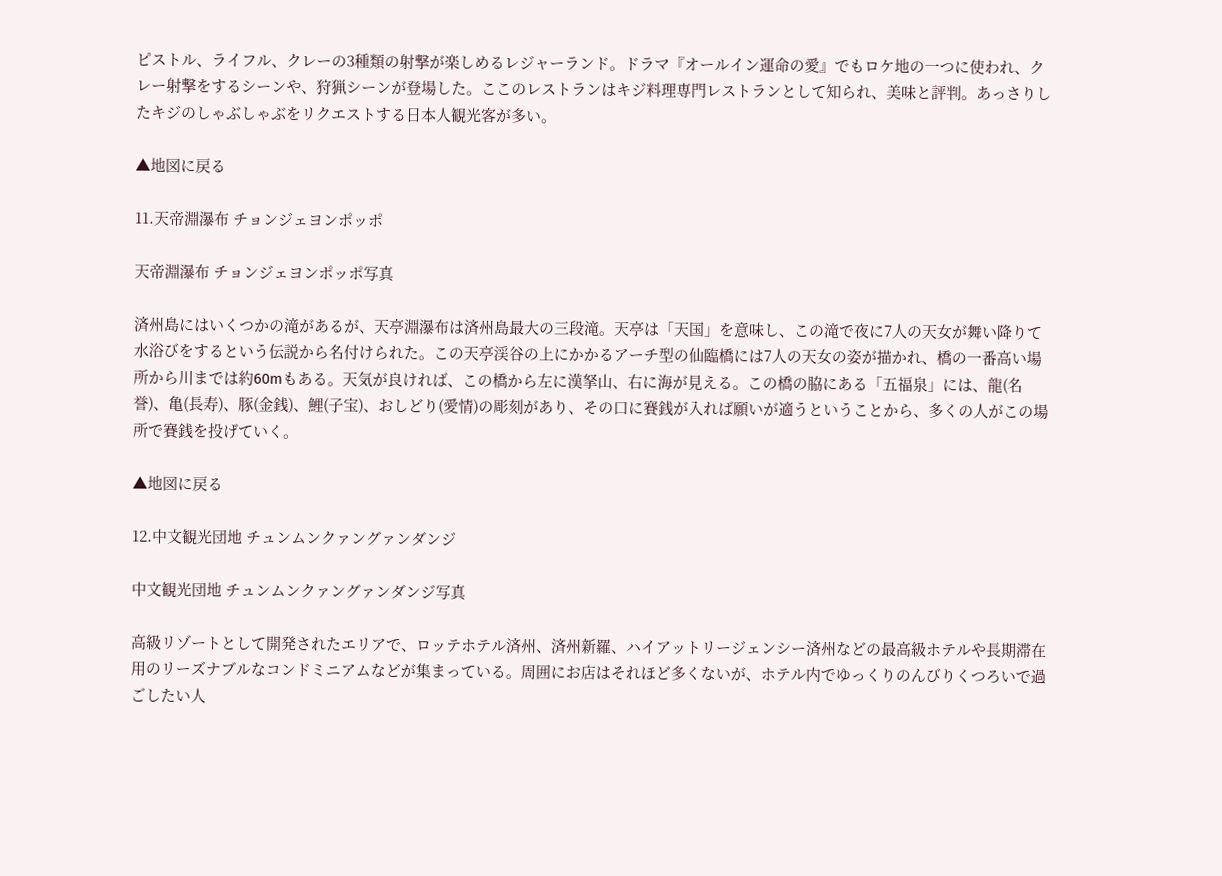ピストル、ライフル、クレーの3種類の射撃が楽しめるレジャーランド。ドラマ『オールイン運命の愛』でもロケ地の一つに使われ、クレー射撃をするシーンや、狩猟シーンが登場した。ここのレストランはキジ料理専門レストランとして知られ、美味と評判。あっさりしたキジのしゃぶしゃぶをリクエストする日本人観光客が多い。

▲地図に戻る

11.天帝淵瀑布 チョンジェヨンポッポ

天帝淵瀑布 チョンジェヨンポッポ写真

済州島にはいくつかの滝があるが、天亭淵瀑布は済州島最大の三段滝。天亭は「天国」を意味し、この滝で夜に7人の天女が舞い降りて水浴びをするという伝説から名付けられた。この天亭渓谷の上にかかるアーチ型の仙臨橋には7人の天女の姿が描かれ、橋の一番高い場所から川までは約60mもある。天気が良ければ、この橋から左に漢拏山、右に海が見える。この橋の脇にある「五福泉」には、龍(名誉)、亀(長寿)、豚(金銭)、鯉(子宝)、おしどり(愛情)の彫刻があり、その口に賽銭が入れば願いが適うということから、多くの人がこの場所で賽銭を投げていく。

▲地図に戻る

12.中文観光団地 チュンムンクァングァンダンジ

中文観光団地 チュンムンクァングァンダンジ写真

高級リゾートとして開発されたエリアで、ロッテホテル済州、済州新羅、ハイアットリージェンシー済州などの最高級ホテルや長期滞在用のリーズナブルなコンドミニアムなどが集まっている。周囲にお店はそれほど多くないが、ホテル内でゆっくりのんびりくつろいで過ごしたい人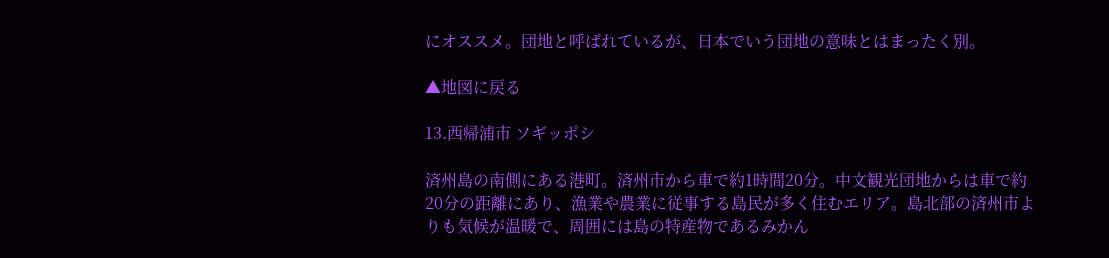にオススメ。団地と呼ばれているが、日本でいう団地の意味とはまったく別。

▲地図に戻る

13.西帰浦市 ソギッポシ

済州島の南側にある港町。済州市から車で約1時間20分。中文観光団地からは車で約20分の距離にあり、漁業や農業に従事する島民が多く住むエリア。島北部の済州市よりも気候が温暖で、周囲には島の特産物であるみかん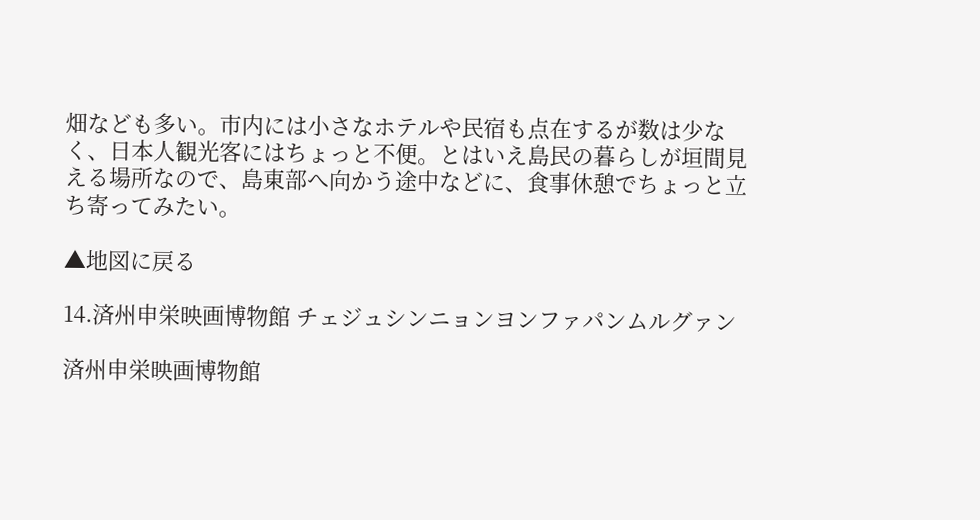畑なども多い。市内には小さなホテルや民宿も点在するが数は少なく、日本人観光客にはちょっと不便。とはいえ島民の暮らしが垣間見える場所なので、島東部へ向かう途中などに、食事休憩でちょっと立ち寄ってみたい。

▲地図に戻る

14.済州申栄映画博物館 チェジュシンニョンヨンファパンムルグァン

済州申栄映画博物館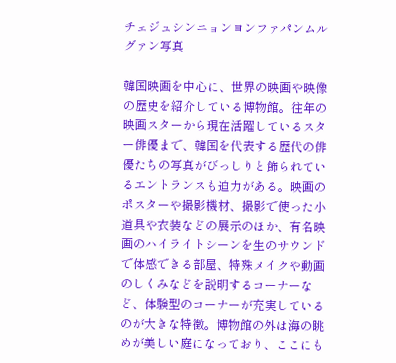チェジュシンニョンヨンファパンムルグァン写真

韓国映画を中心に、世界の映画や映像の歴史を紹介している博物館。往年の映画スターから現在活躍しているスター俳優まで、韓国を代表する歴代の俳優たちの写真がびっしりと飾られているエントランスも迫力がある。映画のポスターや撮影機材、撮影で使った小道具や衣装などの展示のほか、有名映画のハイライトシーンを生のサウンドで体感できる部屋、特殊メイクや動画のしくみなどを説明するコーナーなど、体験型のコーナーが充実しているのが大きな特徴。博物館の外は海の眺めが美しい庭になっており、ここにも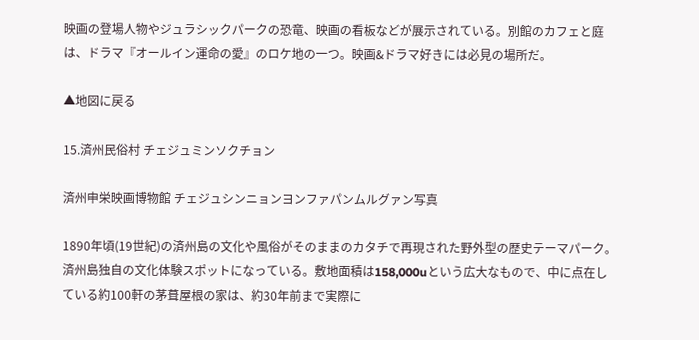映画の登場人物やジュラシックパークの恐竜、映画の看板などが展示されている。別館のカフェと庭は、ドラマ『オールイン運命の愛』のロケ地の一つ。映画&ドラマ好きには必見の場所だ。

▲地図に戻る

15.済州民俗村 チェジュミンソクチョン

済州申栄映画博物館 チェジュシンニョンヨンファパンムルグァン写真

1890年頃(19世紀)の済州島の文化や風俗がそのままのカタチで再現された野外型の歴史テーマパーク。済州島独自の文化体験スポットになっている。敷地面積は158,000uという広大なもので、中に点在している約100軒の茅葺屋根の家は、約30年前まで実際に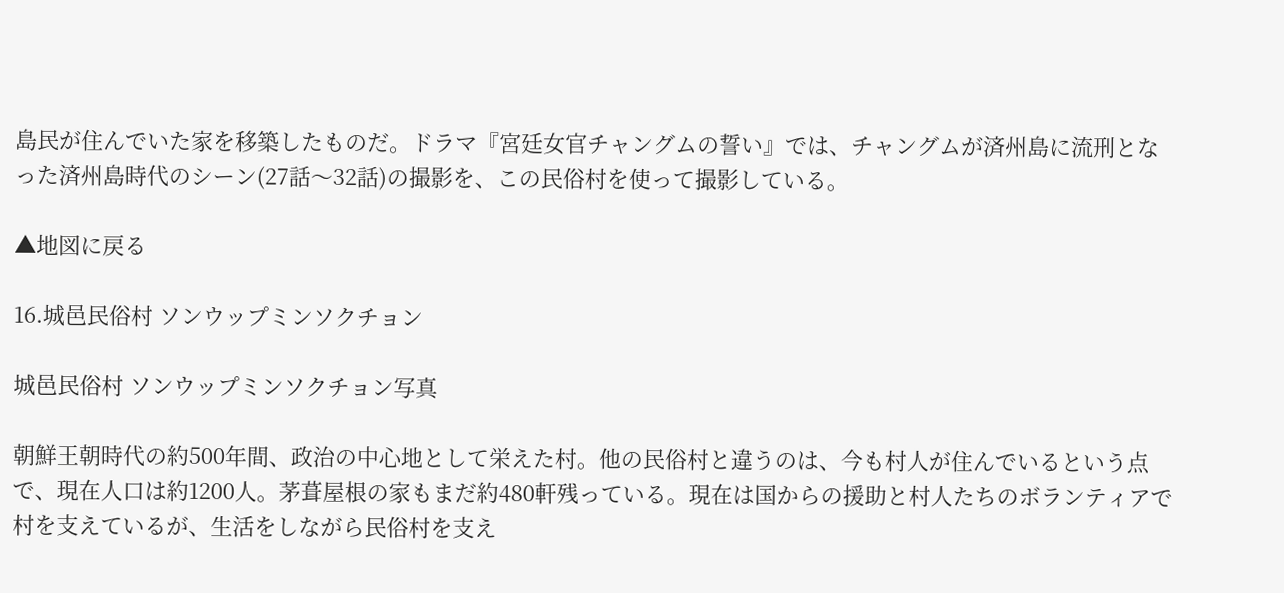島民が住んでいた家を移築したものだ。ドラマ『宮廷女官チャングムの誓い』では、チャングムが済州島に流刑となった済州島時代のシーン(27話〜32話)の撮影を、この民俗村を使って撮影している。

▲地図に戻る

16.城邑民俗村 ソンウップミンソクチョン

城邑民俗村 ソンウップミンソクチョン写真

朝鮮王朝時代の約500年間、政治の中心地として栄えた村。他の民俗村と違うのは、今も村人が住んでいるという点で、現在人口は約1200人。茅葺屋根の家もまだ約480軒残っている。現在は国からの援助と村人たちのボランティアで村を支えているが、生活をしながら民俗村を支え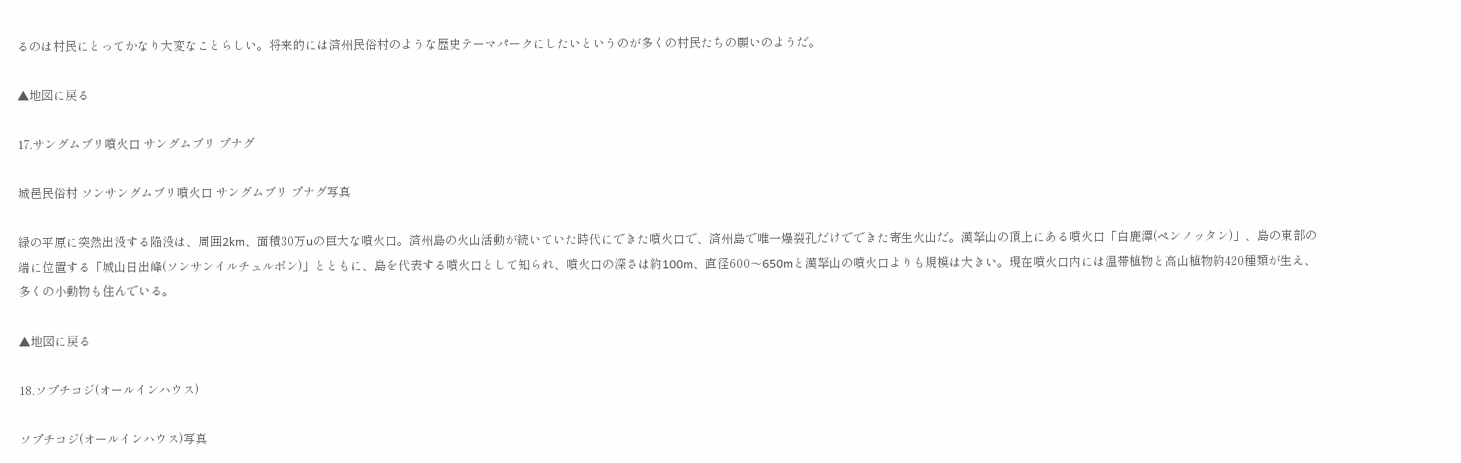るのは村民にとってかなり大変なことらしい。将来的には済州民俗村のような歴史テーマパークにしたいというのが多くの村民たちの願いのようだ。

▲地図に戻る

17.サングムブリ噴火口 サングムブリ プナグ

城邑民俗村 ソンサングムブリ噴火口 サングムブリ プナグ写真

緑の平原に突然出没する陥没は、周囲2km、面積30万uの巨大な噴火口。済州島の火山活動が続いていた時代にできた噴火口で、済州島で唯一爆裂孔だけでできた寄生火山だ。漢拏山の頂上にある噴火口「白鹿潭(ペンノッタン)」、島の東部の端に位置する「城山日出峰(ソンサンイルチュルボン)」とともに、島を代表する噴火口として知られ、噴火口の深さは約100m、直径600〜650mと漢拏山の噴火口よりも規模は大きい。現在噴火口内には温帯植物と高山植物約420種類が生え、多くの小動物も住んでいる。

▲地図に戻る

18.ソプチコジ(オールインハウス)

ソプチコジ(オールインハウス)写真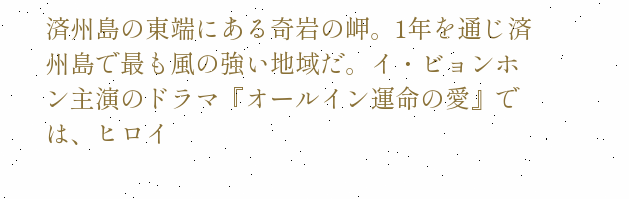済州島の東端にある奇岩の岬。1年を通じ済州島で最も風の強い地域だ。イ・ビョンホン主演のドラマ『オールイン運命の愛』では、ヒロイ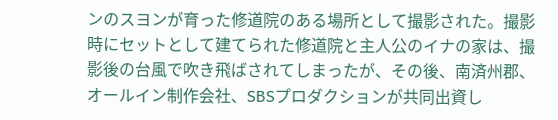ンのスヨンが育った修道院のある場所として撮影された。撮影時にセットとして建てられた修道院と主人公のイナの家は、撮影後の台風で吹き飛ばされてしまったが、その後、南済州郡、オールイン制作会社、SBSプロダクションが共同出資し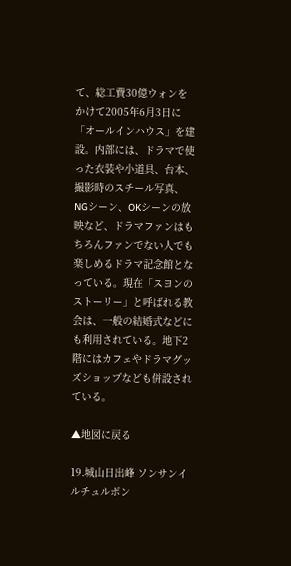て、総工費30億ウォンをかけて2005年6月3日に「オールインハウス」を建設。内部には、ドラマで使った衣装や小道具、台本、撮影時のスチール写真、NGシーン、OKシーンの放映など、ドラマファンはもちろんファンでない人でも楽しめるドラマ記念館となっている。現在「スヨンのストーリー」と呼ばれる教会は、一般の結婚式などにも利用されている。地下2階にはカフェやドラマグッズショップなども併設されている。

▲地図に戻る

19.城山日出峰 ソンサンイルチュルボン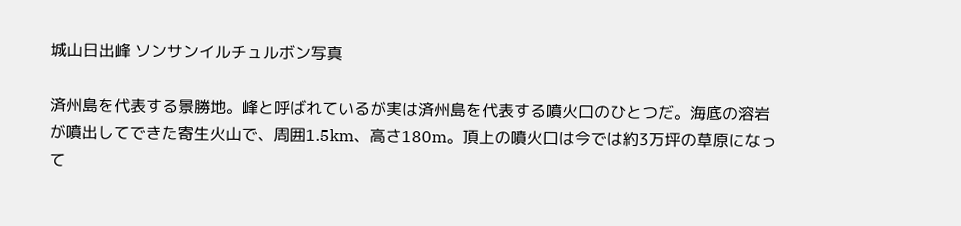城山日出峰 ソンサンイルチュルボン写真

済州島を代表する景勝地。峰と呼ばれているが実は済州島を代表する噴火口のひとつだ。海底の溶岩が噴出してできた寄生火山で、周囲1.5km、高さ180m。頂上の噴火口は今では約3万坪の草原になって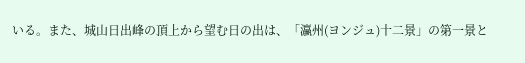いる。また、城山日出峰の頂上から望む日の出は、「瀛州(ヨンジュ)十二景」の第一景と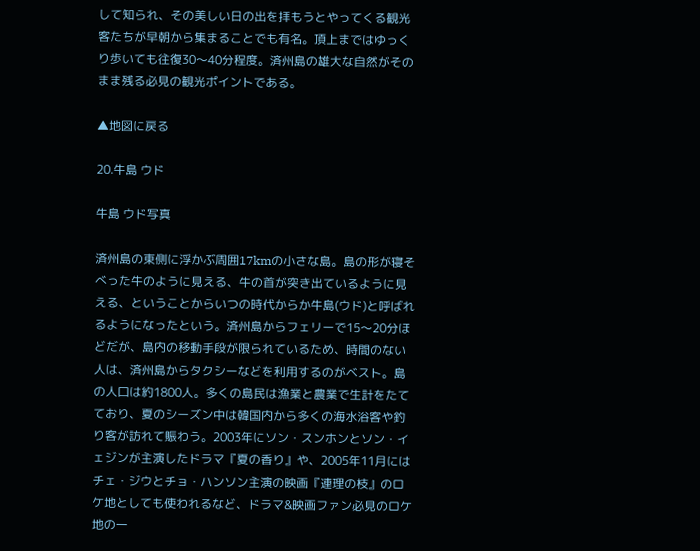して知られ、その美しい日の出を拝もうとやってくる観光客たちが早朝から集まることでも有名。頂上まではゆっくり歩いても往復30〜40分程度。済州島の雄大な自然がそのまま残る必見の観光ポイントである。

▲地図に戻る

20.牛島 ウド

牛島 ウド写真

済州島の東側に浮かぶ周囲17kmの小さな島。島の形が寝そべった牛のように見える、牛の首が突き出ているように見える、ということからいつの時代からか牛島(ウド)と呼ばれるようになったという。済州島からフェリーで15〜20分ほどだが、島内の移動手段が限られているため、時間のない人は、済州島からタクシーなどを利用するのがベスト。島の人口は約1800人。多くの島民は漁業と農業で生計をたてており、夏のシーズン中は韓国内から多くの海水浴客や釣り客が訪れて賑わう。2003年にソン・スンホンとソン・イェジンが主演したドラマ『夏の香り』や、2005年11月にはチェ・ジウとチョ・ハンソン主演の映画『連理の枝』のロケ地としても使われるなど、ドラマ&映画ファン必見のロケ地の一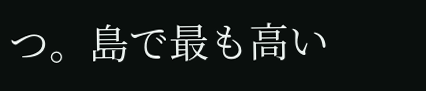つ。島で最も高い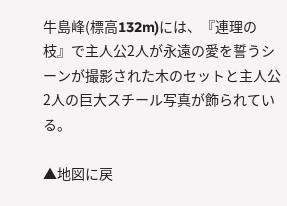牛島峰(標高132m)には、『連理の枝』で主人公2人が永遠の愛を誓うシーンが撮影された木のセットと主人公2人の巨大スチール写真が飾られている。

▲地図に戻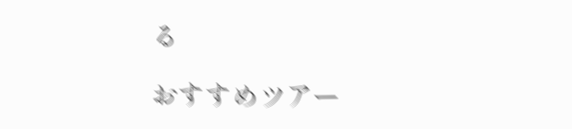る

おすすめツアー